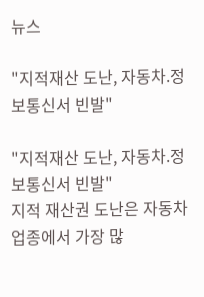뉴스

"지적재산 도난, 자동차.정보통신서 빈발"

"지적재산 도난, 자동차.정보통신서 빈발"
지적 재산권 도난은 자동차업종에서 가장 많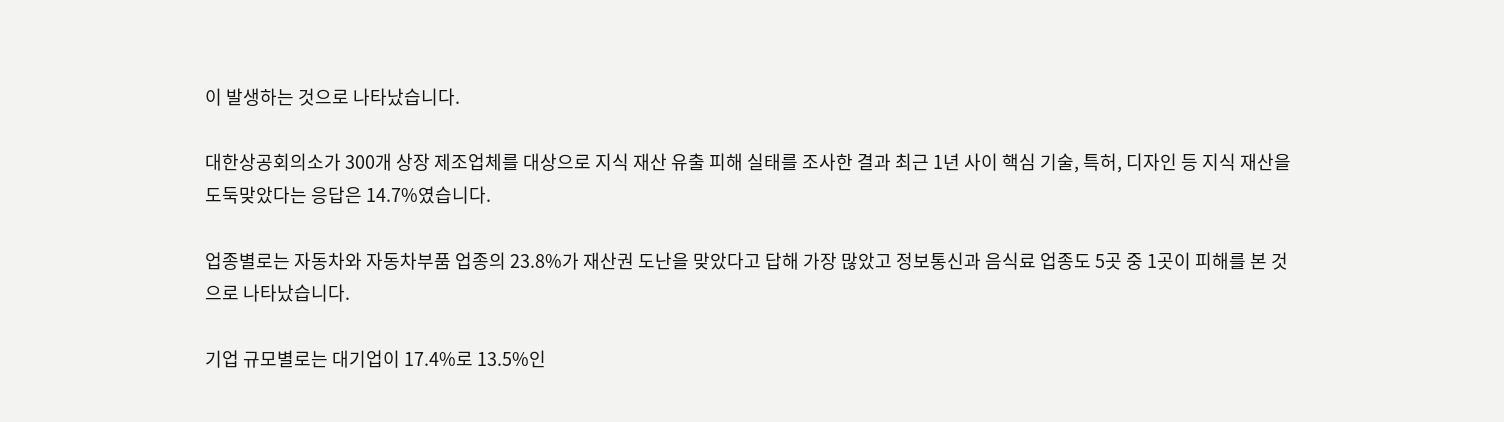이 발생하는 것으로 나타났습니다.

대한상공회의소가 300개 상장 제조업체를 대상으로 지식 재산 유출 피해 실태를 조사한 결과 최근 1년 사이 핵심 기술, 특허, 디자인 등 지식 재산을 도둑맞았다는 응답은 14.7%였습니다.

업종별로는 자동차와 자동차부품 업종의 23.8%가 재산권 도난을 맞았다고 답해 가장 많았고 정보통신과 음식료 업종도 5곳 중 1곳이 피해를 본 것으로 나타났습니다.

기업 규모별로는 대기업이 17.4%로 13.5%인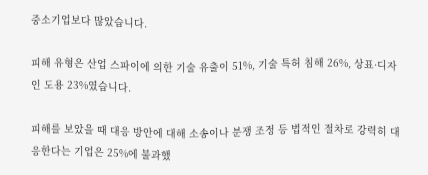중소기업보다 많았습니다.

피해 유형은 산업 스파이에 의한 기술 유출이 51%, 기술 특허 침해 26%, 상표·디자인 도용 23%였습니다.

피해를 보았을 때 대응 방안에 대해 소송이나 분쟁 조정 등 법적인 절차로 강력히 대응한다는 기업은 25%에 불과했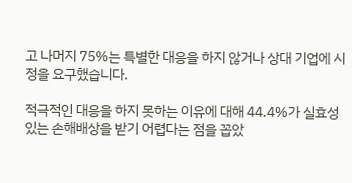고 나머지 75%는 특별한 대응을 하지 않거나 상대 기업에 시정을 요구했습니다.

적극적인 대응을 하지 못하는 이유에 대해 44.4%가 실효성 있는 손해배상을 받기 어렵다는 점을 꼽았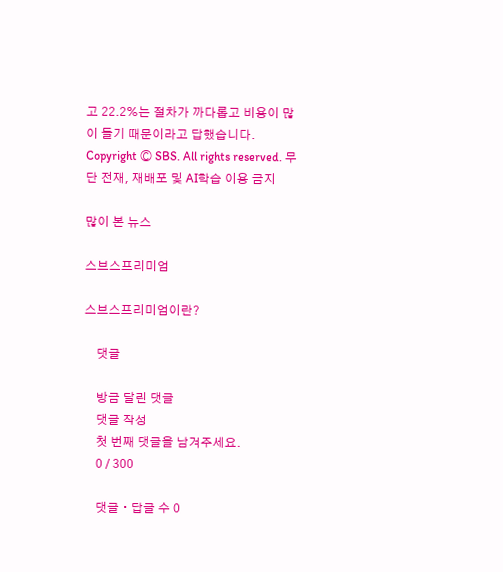고 22.2%는 절차가 까다롭고 비용이 많이 들기 때문이라고 답했습니다.
Copyright Ⓒ SBS. All rights reserved. 무단 전재, 재배포 및 AI학습 이용 금지

많이 본 뉴스

스브스프리미엄

스브스프리미엄이란?

    댓글

    방금 달린 댓글
    댓글 작성
    첫 번째 댓글을 남겨주세요.
    0 / 300

    댓글 ∙ 답글 수 0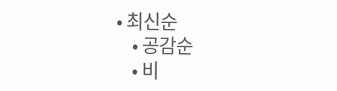• 최신순
    • 공감순
    • 비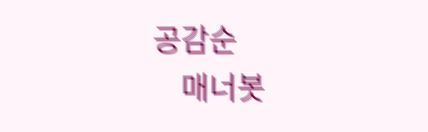공감순
    매너봇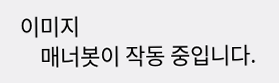이미지
    매너봇이 작동 중입니다.